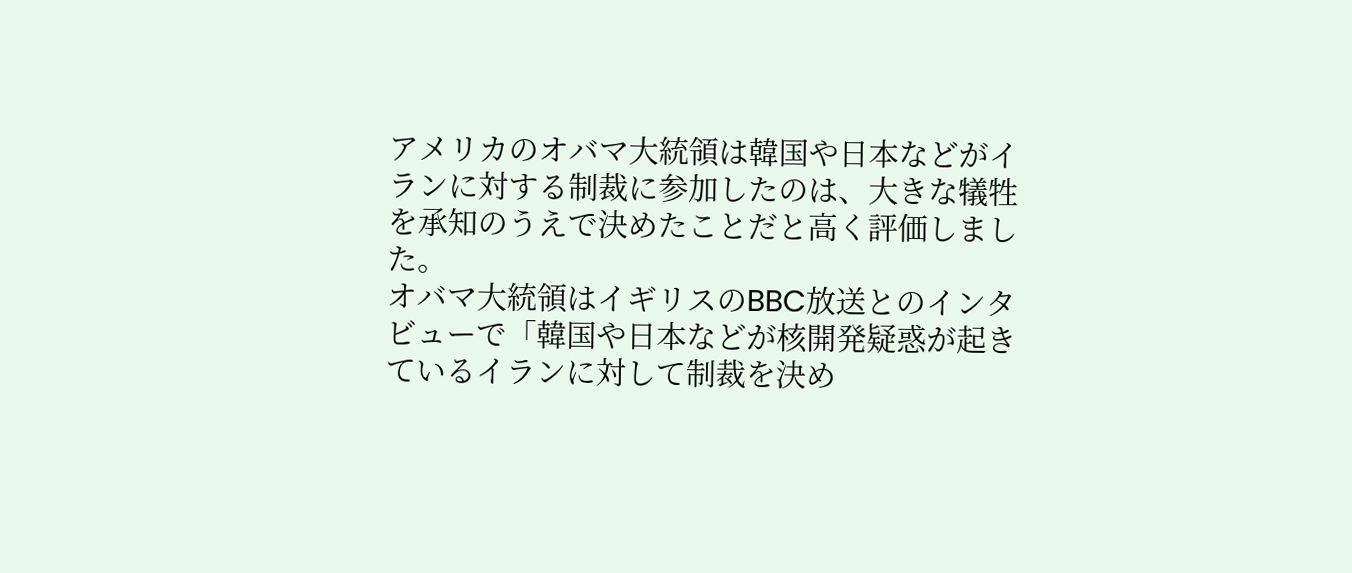アメリカのオバマ大統領は韓国や日本などがイランに対する制裁に参加したのは、大きな犠牲を承知のうえで決めたことだと高く評価しました。
オバマ大統領はイギリスのBBC放送とのインタビューで「韓国や日本などが核開発疑惑が起きているイランに対して制裁を決め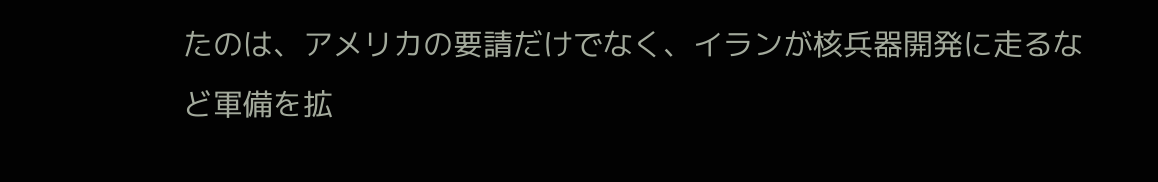たのは、アメリカの要請だけでなく、イランが核兵器開発に走るなど軍備を拡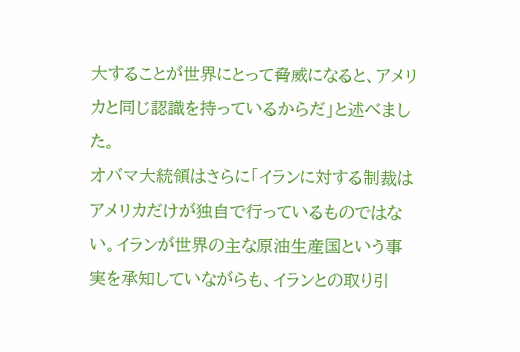大することが世界にとって脅威になると、アメリカと同じ認識を持っているからだ」と述べました。
オバマ大統領はさらに「イランに対する制裁はアメリカだけが独自で行っているものではない。イランが世界の主な原油生産国という事実を承知していながらも、イランとの取り引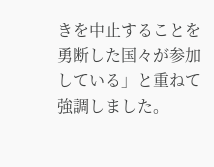きを中止することを勇断した国々が参加している」と重ねて強調しました。